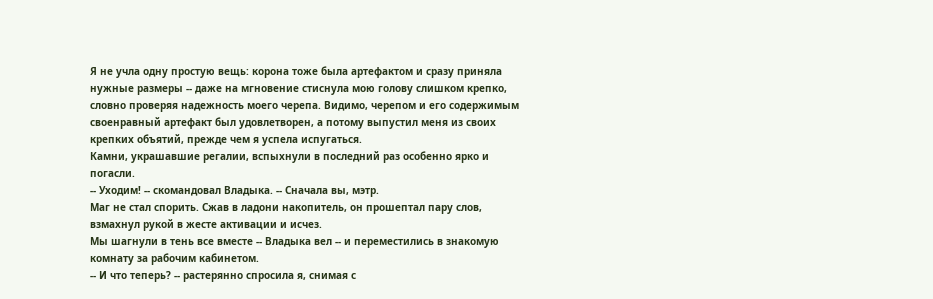Я не учла одну простую вещь: корона тоже была артефактом и сразу приняла нужные размеры -- даже на мгновение стиснула мою голову слишком крепко, словно проверяя надежность моего черепа. Видимо, черепом и его содержимым своенравный артефакт был удовлетворен, а потому выпустил меня из своих крепких объятий, прежде чем я успела испугаться.
Камни, украшавшие регалии, вспыхнули в последний раз особенно ярко и погасли.
-- Уходим! -- скомандовал Владыка. -- Сначала вы, мэтр.
Маг не стал спорить. Сжав в ладони накопитель, он прошептал пару слов, взмахнул рукой в жесте активации и исчез.
Мы шагнули в тень все вместе -- Владыка вел -- и переместились в знакомую комнату за рабочим кабинетом.
-- И что теперь? -- растерянно спросила я, снимая с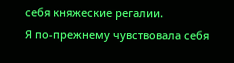себя княжеские регалии.
Я по-прежнему чувствовала себя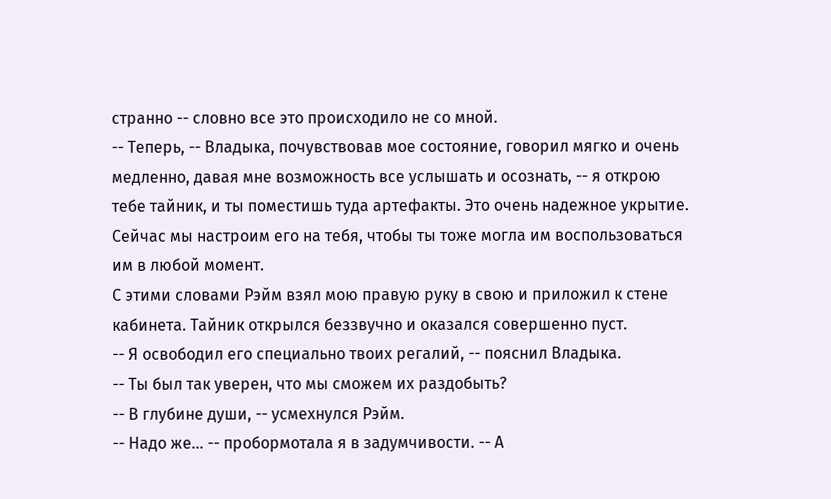странно -- словно все это происходило не со мной.
-- Теперь, -- Владыка, почувствовав мое состояние, говорил мягко и очень медленно, давая мне возможность все услышать и осознать, -- я открою тебе тайник, и ты поместишь туда артефакты. Это очень надежное укрытие. Сейчас мы настроим его на тебя, чтобы ты тоже могла им воспользоваться им в любой момент.
С этими словами Рэйм взял мою правую руку в свою и приложил к стене кабинета. Тайник открылся беззвучно и оказался совершенно пуст.
-- Я освободил его специально твоих регалий, -- пояснил Владыка.
-- Ты был так уверен, что мы сможем их раздобыть?
-- В глубине души, -- усмехнулся Рэйм.
-- Надо же... -- пробормотала я в задумчивости. -- А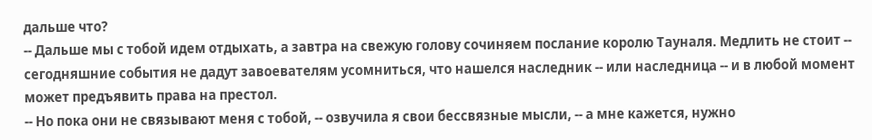дальше что?
-- Дальше мы с тобой идем отдыхать, а завтра на свежую голову сочиняем послание королю Тауналя. Медлить не стоит -- сегодняшние события не дадут завоевателям усомниться, что нашелся наследник -- или наследница -- и в любой момент может предъявить права на престол.
-- Но пока они не связывают меня с тобой, -- озвучила я свои бессвязные мысли, -- а мне кажется, нужно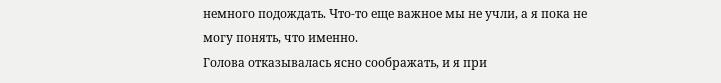немного подождать. Что-то еще важное мы не учли, а я пока не могу понять, что именно.
Голова отказывалась ясно соображать, и я при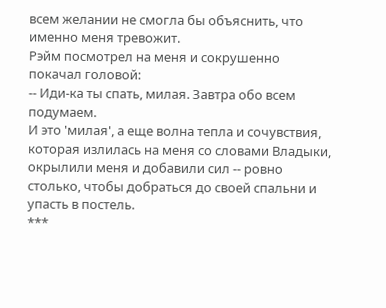всем желании не смогла бы объяснить, что именно меня тревожит.
Рэйм посмотрел на меня и сокрушенно покачал головой:
-- Иди-ка ты спать, милая. Завтра обо всем подумаем.
И это 'милая', а еще волна тепла и сочувствия, которая излилась на меня со словами Владыки, окрылили меня и добавили сил -- ровно столько, чтобы добраться до своей спальни и упасть в постель.
***